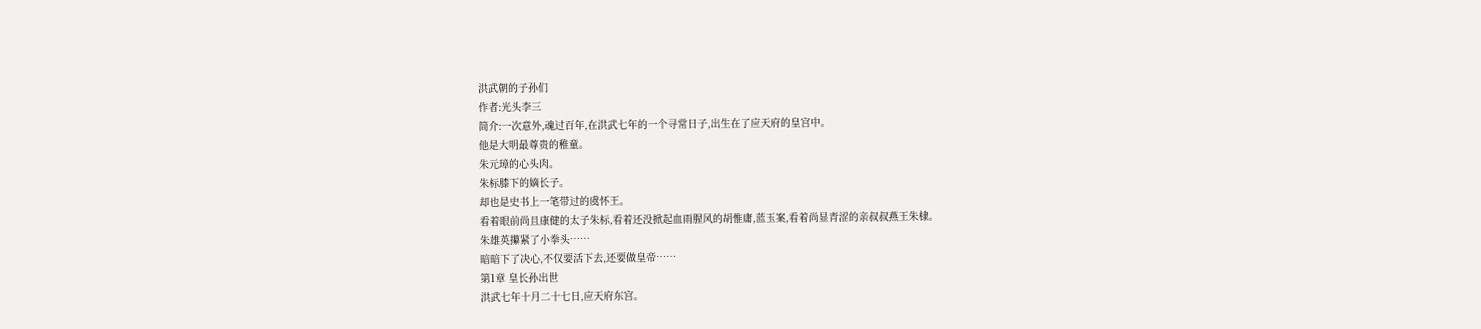洪武朝的子孙们
作者:光头李三
简介:一次意外,魂过百年,在洪武七年的一个寻常日子,出生在了应天府的皇宫中。
他是大明最尊贵的稚童。
朱元璋的心头肉。
朱标膝下的嫡长子。
却也是史书上一笔带过的虞怀王。
看着眼前尚且康健的太子朱标,看着还没掀起血雨腥风的胡惟庸,蓝玉案,看着尚显青涩的亲叔叔燕王朱棣。
朱雄英攥紧了小拳头……
暗暗下了决心,不仅要活下去,还要做皇帝……
第1章 皇长孙出世
洪武七年十月二十七日,应天府东宫。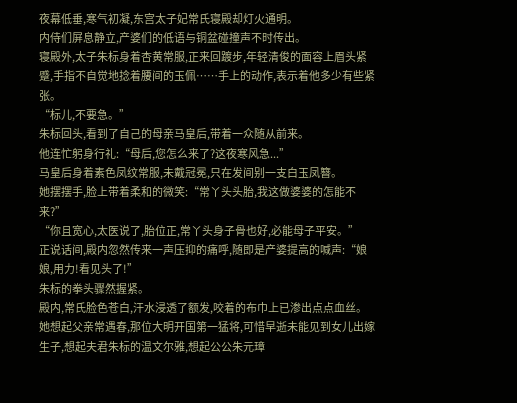夜幕低垂,寒气初凝,东宫太子妃常氏寝殿却灯火通明。
内侍们屏息静立,产婆们的低语与铜盆碰撞声不时传出。
寝殿外,太子朱标身着杏黄常服,正来回踱步,年轻清俊的面容上眉头紧蹙,手指不自觉地捻着腰间的玉佩……手上的动作,表示着他多少有些紧张。
“标儿,不要急。”
朱标回头,看到了自己的母亲马皇后,带着一众随从前来。
他连忙躬身行礼:“母后,您怎么来了?这夜寒风急...”
马皇后身着素色凤纹常服,未戴冠冕,只在发间别一支白玉凤簪。
她摆摆手,脸上带着柔和的微笑:“常丫头头胎,我这做婆婆的怎能不来?”
“你且宽心,太医说了,胎位正,常丫头身子骨也好,必能母子平安。”
正说话间,殿内忽然传来一声压抑的痛呼,随即是产婆提高的喊声:“娘娘,用力!看见头了!”
朱标的拳头骤然握紧。
殿内,常氏脸色苍白,汗水浸透了额发,咬着的布巾上已渗出点点血丝。
她想起父亲常遇春,那位大明开国第一猛将,可惜早逝未能见到女儿出嫁生子,想起夫君朱标的温文尔雅,想起公公朱元璋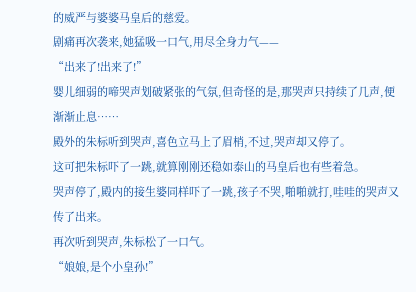的威严与婆婆马皇后的慈爱。
剧痛再次袭来,她猛吸一口气,用尽全身力气——
“出来了!出来了!”
婴儿细弱的啼哭声划破紧张的气氛,但奇怪的是,那哭声只持续了几声,便渐渐止息……
殿外的朱标听到哭声,喜色立马上了眉梢,不过,哭声却又停了。
这可把朱标吓了一跳,就算刚刚还稳如泰山的马皇后也有些着急。
哭声停了,殿内的接生婆同样吓了一跳,孩子不哭,啪啪就打,哇哇的哭声又传了出来。
再次听到哭声,朱标松了一口气。
“娘娘,是个小皇孙!”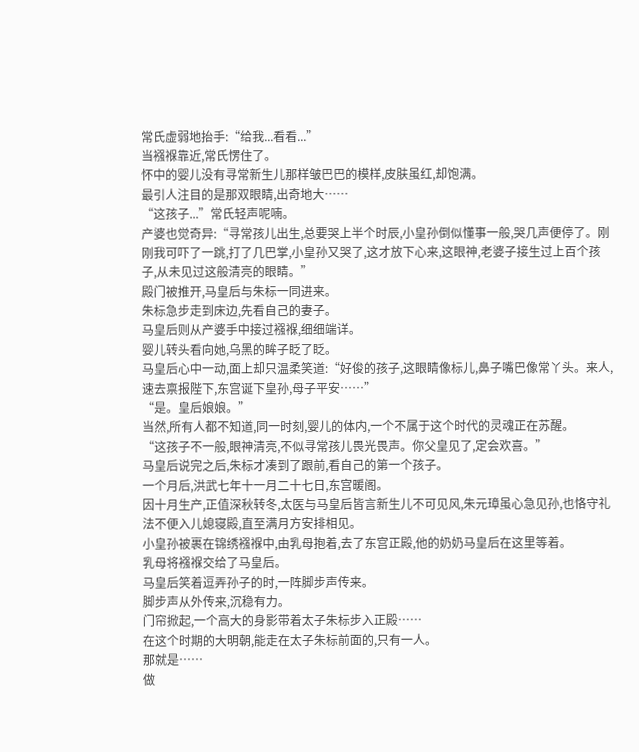常氏虚弱地抬手:“给我...看看...”
当襁褓靠近,常氏愣住了。
怀中的婴儿没有寻常新生儿那样皱巴巴的模样,皮肤虽红,却饱满。
最引人注目的是那双眼睛,出奇地大……
“这孩子...”常氏轻声呢喃。
产婆也觉奇异:“寻常孩儿出生,总要哭上半个时辰,小皇孙倒似懂事一般,哭几声便停了。刚刚我可吓了一跳,打了几巴掌,小皇孙又哭了,这才放下心来,这眼神,老婆子接生过上百个孩子,从未见过这般清亮的眼睛。”
殿门被推开,马皇后与朱标一同进来。
朱标急步走到床边,先看自己的妻子。
马皇后则从产婆手中接过襁褓,细细端详。
婴儿转头看向她,乌黑的眸子眨了眨。
马皇后心中一动,面上却只温柔笑道:“好俊的孩子,这眼睛像标儿,鼻子嘴巴像常丫头。来人,速去禀报陛下,东宫诞下皇孙,母子平安……”
“是。皇后娘娘。”
当然,所有人都不知道,同一时刻,婴儿的体内,一个不属于这个时代的灵魂正在苏醒。
“这孩子不一般,眼神清亮,不似寻常孩儿畏光畏声。你父皇见了,定会欢喜。”
马皇后说完之后,朱标才凑到了跟前,看自己的第一个孩子。
一个月后,洪武七年十一月二十七日,东宫暖阁。
因十月生产,正值深秋转冬,太医与马皇后皆言新生儿不可见风,朱元璋虽心急见孙,也恪守礼法不便入儿媳寝殿,直至满月方安排相见。
小皇孙被裹在锦绣襁褓中,由乳母抱着,去了东宫正殿,他的奶奶马皇后在这里等着。
乳母将襁褓交给了马皇后。
马皇后笑着逗弄孙子的时,一阵脚步声传来。
脚步声从外传来,沉稳有力。
门帘掀起,一个高大的身影带着太子朱标步入正殿……
在这个时期的大明朝,能走在太子朱标前面的,只有一人。
那就是……
做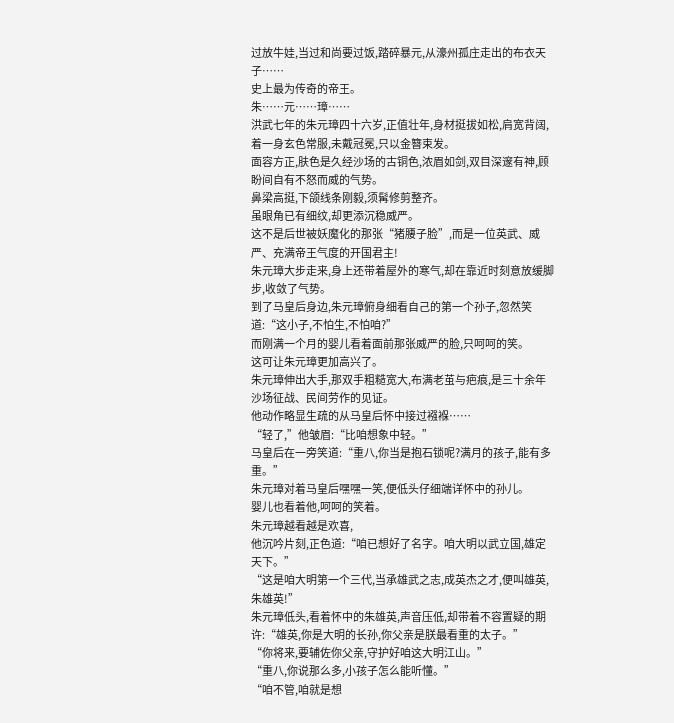过放牛娃,当过和尚要过饭,踏碎暴元,从濠州孤庄走出的布衣天子……
史上最为传奇的帝王。
朱……元……璋……
洪武七年的朱元璋四十六岁,正值壮年,身材挺拔如松,肩宽背阔,着一身玄色常服,未戴冠冕,只以金簪束发。
面容方正,肤色是久经沙场的古铜色,浓眉如剑,双目深邃有神,顾盼间自有不怒而威的气势。
鼻梁高挺,下颌线条刚毅,须髯修剪整齐。
虽眼角已有细纹,却更添沉稳威严。
这不是后世被妖魔化的那张“猪腰子脸”,而是一位英武、威严、充满帝王气度的开国君主!
朱元璋大步走来,身上还带着屋外的寒气,却在靠近时刻意放缓脚步,收敛了气势。
到了马皇后身边,朱元璋俯身细看自己的第一个孙子,忽然笑道:“这小子,不怕生,不怕咱?”
而刚满一个月的婴儿看着面前那张威严的脸,只呵呵的笑。
这可让朱元璋更加高兴了。
朱元璋伸出大手,那双手粗糙宽大,布满老茧与疤痕,是三十余年沙场征战、民间劳作的见证。
他动作略显生疏的从马皇后怀中接过襁褓……
“轻了,”他皱眉:“比咱想象中轻。”
马皇后在一旁笑道:“重八,你当是抱石锁呢?满月的孩子,能有多重。”
朱元璋对着马皇后嘿嘿一笑,便低头仔细端详怀中的孙儿。
婴儿也看着他,呵呵的笑着。
朱元璋越看越是欢喜,
他沉吟片刻,正色道:“咱已想好了名字。咱大明以武立国,雄定天下。”
“这是咱大明第一个三代,当承雄武之志,成英杰之才,便叫雄英,朱雄英!”
朱元璋低头,看着怀中的朱雄英,声音压低,却带着不容置疑的期许:“雄英,你是大明的长孙,你父亲是朕最看重的太子。”
“你将来,要辅佐你父亲,守护好咱这大明江山。”
“重八,你说那么多,小孩子怎么能听懂。”
“咱不管,咱就是想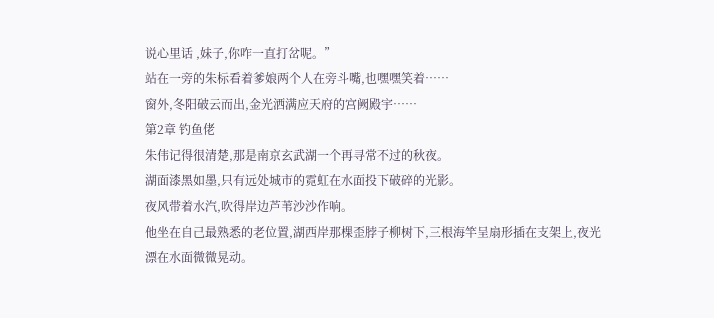说心里话 ,妹子,你咋一直打岔呢。”
站在一旁的朱标看着爹娘两个人在旁斗嘴,也嘿嘿笑着……
窗外,冬阳破云而出,金光洒满应天府的宫阙殿宇……
第2章 钓鱼佬
朱伟记得很清楚,那是南京玄武湖一个再寻常不过的秋夜。
湖面漆黑如墨,只有远处城市的霓虹在水面投下破碎的光影。
夜风带着水汽,吹得岸边芦苇沙沙作响。
他坐在自己最熟悉的老位置,湖西岸那棵歪脖子柳树下,三根海竿呈扇形插在支架上,夜光漂在水面微微晃动。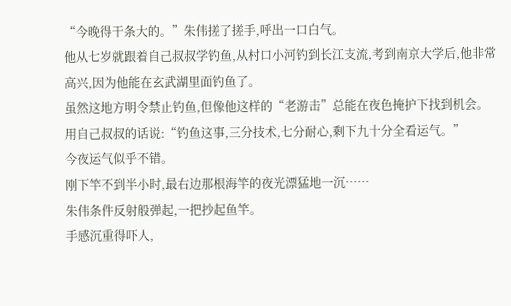“今晚得干条大的。”朱伟搓了搓手,呼出一口白气。
他从七岁就跟着自己叔叔学钓鱼,从村口小河钓到长江支流,考到南京大学后,他非常高兴,因为他能在玄武湖里面钓鱼了。
虽然这地方明令禁止钓鱼,但像他这样的“老游击”总能在夜色掩护下找到机会。
用自己叔叔的话说:“钓鱼这事,三分技术,七分耐心,剩下九十分全看运气。”
今夜运气似乎不错。
刚下竿不到半小时,最右边那根海竿的夜光漂猛地一沉……
朱伟条件反射般弹起,一把抄起鱼竿。
手感沉重得吓人,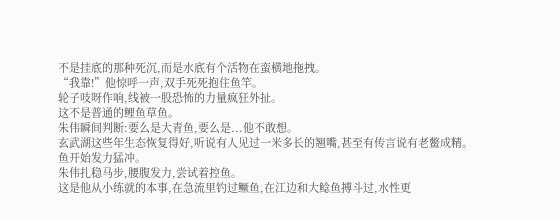不是挂底的那种死沉,而是水底有个活物在蛮横地拖拽。
“我靠!”他惊呼一声,双手死死抱住鱼竿。
轮子吱呀作响,线被一股恐怖的力量疯狂外扯。
这不是普通的鲤鱼草鱼。
朱伟瞬间判断:要么是大青鱼,要么是...他不敢想。
玄武湖这些年生态恢复得好,听说有人见过一米多长的翘嘴,甚至有传言说有老鳖成精。
鱼开始发力猛冲。
朱伟扎稳马步,腰腹发力,尝试着控鱼。
这是他从小练就的本事,在急流里钓过鳜鱼,在江边和大鲶鱼搏斗过,水性更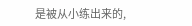是被从小练出来的,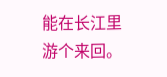能在长江里游个来回。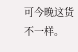可今晚这货不一样。